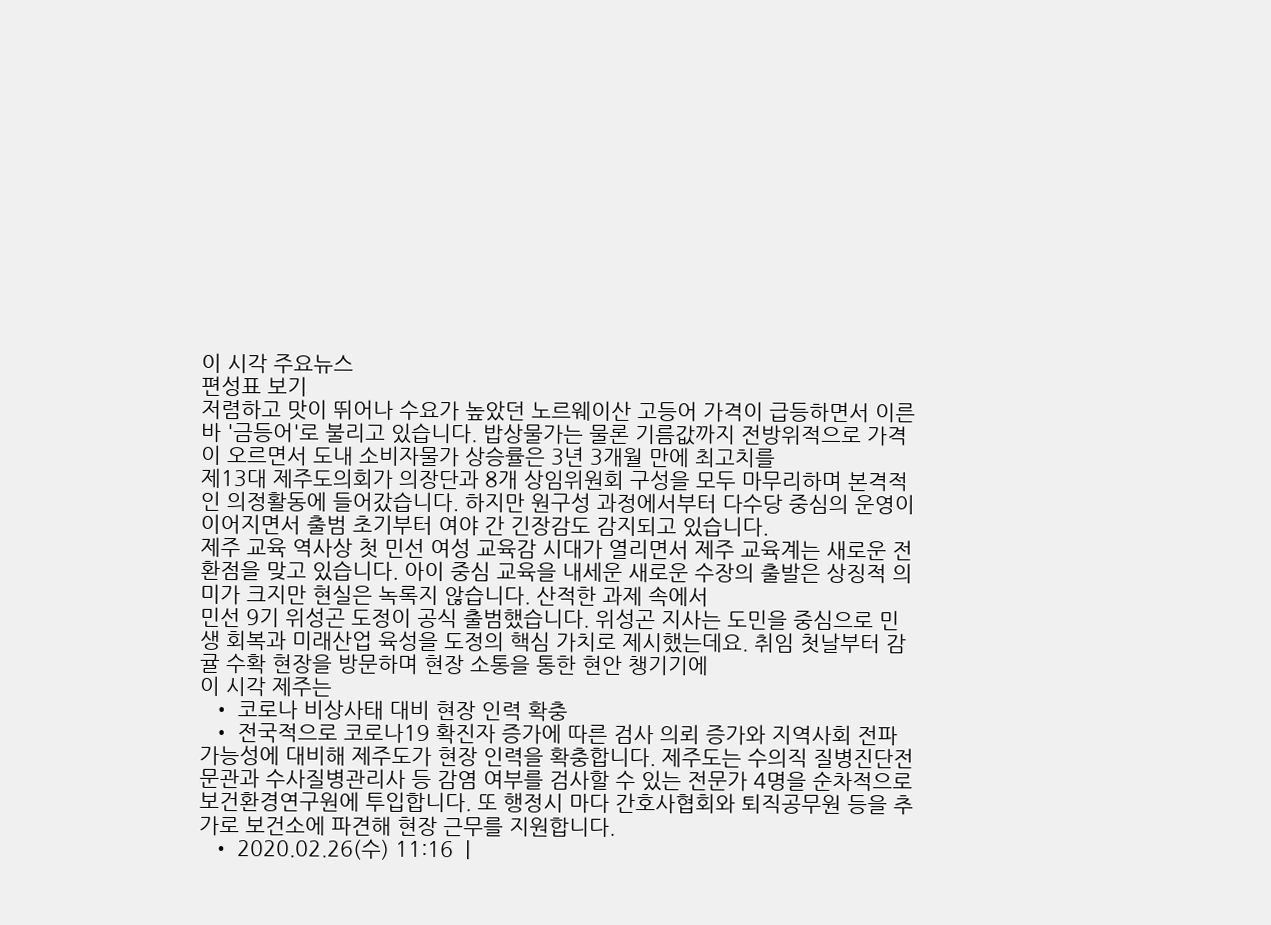이 시각 주요뉴스
편성표 보기
저렴하고 맛이 뛰어나 수요가 높았던 노르웨이산 고등어 가격이 급등하면서 이른바 '금등어'로 불리고 있습니다. 밥상물가는 물론 기름값까지 전방위적으로 가격이 오르면서 도내 소비자물가 상승률은 3년 3개월 만에 최고치를
제13대 제주도의회가 의장단과 8개 상임위원회 구성을 모두 마무리하며 본격적인 의정활동에 들어갔습니다. 하지만 원구성 과정에서부터 다수당 중심의 운영이 이어지면서 출범 초기부터 여야 간 긴장감도 감지되고 있습니다.
제주 교육 역사상 첫 민선 여성 교육감 시대가 열리면서 제주 교육계는 새로운 전환점을 맞고 있습니다. 아이 중심 교육을 내세운 새로운 수장의 출발은 상징적 의미가 크지만 현실은 녹록지 않습니다. 산적한 과제 속에서
민선 9기 위성곤 도정이 공식 출범했습니다. 위성곤 지사는 도민을 중심으로 민생 회복과 미래산업 육성을 도정의 핵심 가치로 제시했는데요. 취임 첫날부터 감귤 수확 현장을 방문하며 현장 소통을 통한 현안 챙기기에
이 시각 제주는
  • 코로나 비상사태 대비 현장 인력 확충
  • 전국적으로 코로나19 확진자 증가에 따른 검사 의뢰 증가와 지역사회 전파 가능성에 대비해 제주도가 현장 인력을 확충합니다. 제주도는 수의직 질병진단전문관과 수사질병관리사 등 감염 여부를 검사할 수 있는 전문가 4명을 순차적으로 보건환경연구원에 투입합니다. 또 행정시 마다 간호사협회와 퇴직공무원 등을 추가로 보건소에 파견해 현장 근무를 지원합니다.
  • 2020.02.26(수) 11:16  |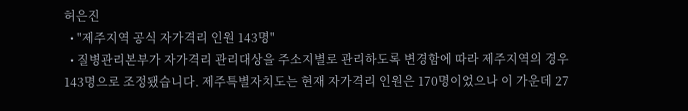허은진
  • "제주지역 공식 자가격리 인원 143명"
  • 질병관리본부가 자가격리 관리대상을 주소지별로 관리하도록 변경함에 따라 제주지역의 경우 143명으로 조정됐습니다. 제주특별자치도는 현재 자가격리 인원은 170명이었으나 이 가운데 27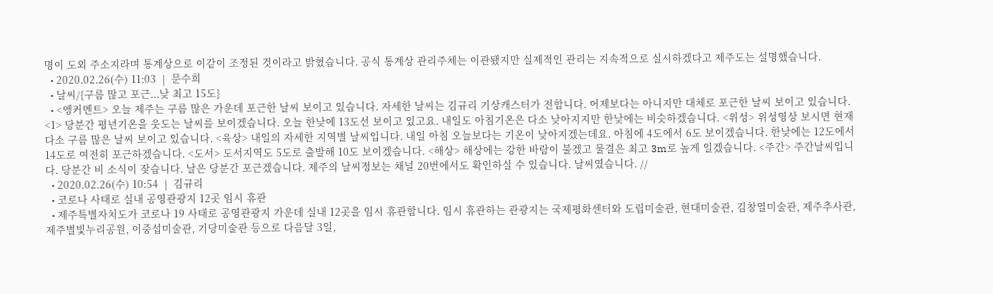명이 도외 주소지라며 통계상으로 이같이 조정된 것이라고 밝혔습니다. 공식 통계상 관리주체는 이관됐지만 실제적인 관리는 지속적으로 실시하겠다고 제주도는 설명했습니다.
  • 2020.02.26(수) 11:03  |  문수희
  • 날씨/{구름 많고 포근...낮 최고 15도}
  • <앵커멘트> 오늘 제주는 구름 많은 가운데 포근한 날씨 보이고 있습니다. 자세한 날씨는 김규리 기상캐스터가 전합니다. 어제보다는 아니지만 대체로 포근한 날씨 보이고 있습니다. <1> 당분간 평년기온을 웃도는 날씨를 보이겠습니다. 오늘 한낮에 13도선 보이고 있고요. 내일도 아침기온은 다소 낮아지지만 한낮에는 비슷하겠습니다. <위성> 위성영상 보시면 현재 다소 구름 많은 날씨 보이고 있습니다. <육상> 내일의 자세한 지역별 날씨입니다. 내일 아침 오늘보다는 기온이 낮아지겠는데요. 아침에 4도에서 6도 보이겠습니다. 한낮에는 12도에서 14도로 여전히 포근하겠습니다. <도서> 도서지역도 5도로 출발해 10도 보이겠습니다. <해상> 해상에는 강한 바람이 불겠고 물결은 최고 3m로 높게 일겠습니다. <주간> 주간날씨입니다. 당분간 비 소식이 잦습니다. 날은 당분간 포근겠습니다. 제주의 날씨정보는 채널 20번에서도 확인하실 수 있습니다. 날씨였습니다. //
  • 2020.02.26(수) 10:54  |  김규리
  • 코로나 사태로 실내 공영관광지 12곳 임시 휴관
  • 제주특별자치도가 코로나 19 사태로 공영관광지 가운데 실내 12곳을 임시 휴관합니다. 임시 휴관하는 관광지는 국제평화센터와 도립미술관, 현대미술관, 김창열미술관, 제주추사관, 제주별빛누리공원, 이중섭미술관, 기당미술관 등으로 다음달 3일,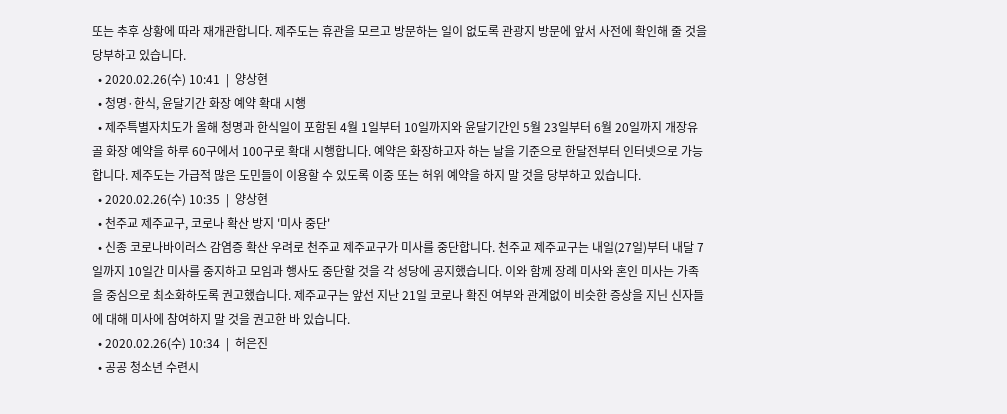또는 추후 상황에 따라 재개관합니다. 제주도는 휴관을 모르고 방문하는 일이 없도록 관광지 방문에 앞서 사전에 확인해 줄 것을 당부하고 있습니다.
  • 2020.02.26(수) 10:41  |  양상현
  • 청명·한식, 윤달기간 화장 예약 확대 시행
  • 제주특별자치도가 올해 청명과 한식일이 포함된 4월 1일부터 10일까지와 윤달기간인 5월 23일부터 6월 20일까지 개장유골 화장 예약을 하루 60구에서 100구로 확대 시행합니다. 예약은 화장하고자 하는 날을 기준으로 한달전부터 인터넷으로 가능합니다. 제주도는 가급적 많은 도민들이 이용할 수 있도록 이중 또는 허위 예약을 하지 말 것을 당부하고 있습니다.
  • 2020.02.26(수) 10:35  |  양상현
  • 천주교 제주교구, 코로나 확산 방지 '미사 중단'
  • 신종 코로나바이러스 감염증 확산 우려로 천주교 제주교구가 미사를 중단합니다. 천주교 제주교구는 내일(27일)부터 내달 7일까지 10일간 미사를 중지하고 모임과 행사도 중단할 것을 각 성당에 공지했습니다. 이와 함께 장례 미사와 혼인 미사는 가족을 중심으로 최소화하도록 권고했습니다. 제주교구는 앞선 지난 21일 코로나 확진 여부와 관계없이 비슷한 증상을 지닌 신자들에 대해 미사에 참여하지 말 것을 권고한 바 있습니다.
  • 2020.02.26(수) 10:34  |  허은진
  • 공공 청소년 수련시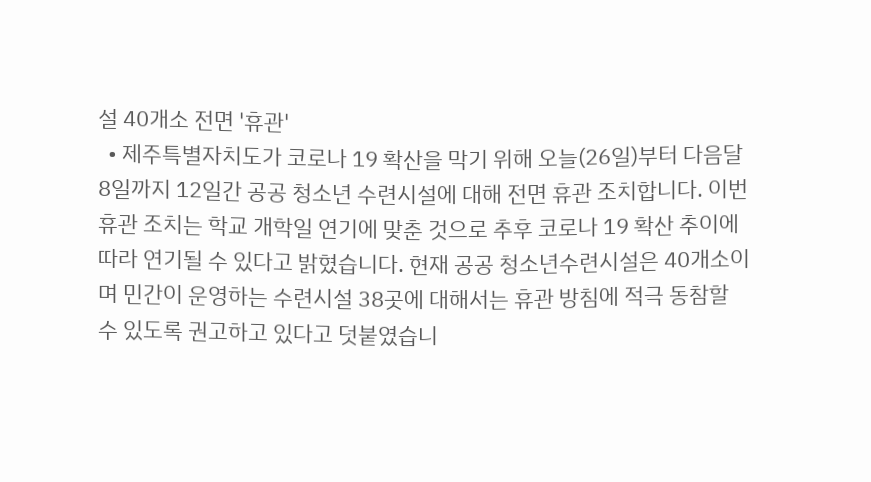설 40개소 전면 '휴관'
  • 제주특별자치도가 코로나 19 확산을 막기 위해 오늘(26일)부터 다음달 8일까지 12일간 공공 청소년 수련시설에 대해 전면 휴관 조치합니다. 이번 휴관 조치는 학교 개학일 연기에 맞춘 것으로 추후 코로나 19 확산 추이에 따라 연기될 수 있다고 밝혔습니다. 현재 공공 청소년수련시설은 40개소이며 민간이 운영하는 수련시설 38곳에 대해서는 휴관 방침에 적극 동참할 수 있도록 권고하고 있다고 덧붙였습니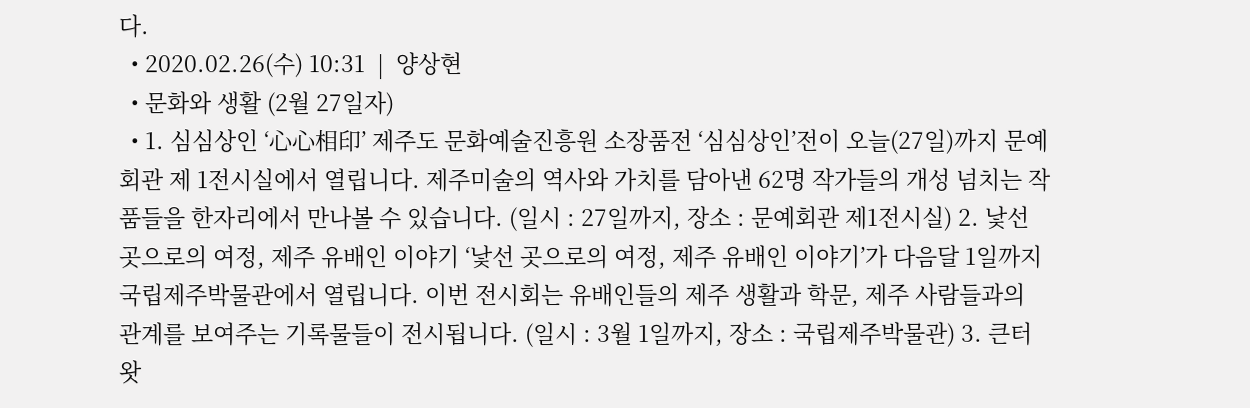다.
  • 2020.02.26(수) 10:31  |  양상현
  • 문화와 생활 (2월 27일자)
  • 1. 심심상인 ‘心心相印’ 제주도 문화예술진흥원 소장품전 ‘심심상인’전이 오늘(27일)까지 문예회관 제 1전시실에서 열립니다. 제주미술의 역사와 가치를 담아낸 62명 작가들의 개성 넘치는 작품들을 한자리에서 만나볼 수 있습니다. (일시 : 27일까지, 장소 : 문예회관 제1전시실) 2. 낯선 곳으로의 여정, 제주 유배인 이야기 ‘낯선 곳으로의 여정, 제주 유배인 이야기’가 다음달 1일까지 국립제주박물관에서 열립니다. 이번 전시회는 유배인들의 제주 생활과 학문, 제주 사람들과의 관계를 보여주는 기록물들이 전시됩니다. (일시 : 3월 1일까지, 장소 : 국립제주박물관) 3. 큰터왓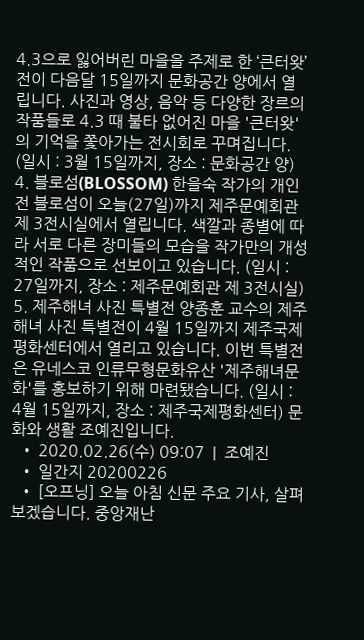4.3으로 잃어버린 마을을 주제로 한 ‘큰터왓’전이 다음달 15일까지 문화공간 양에서 열립니다. 사진과 영상, 음악 등 다양한 장르의 작품들로 4.3 때 불타 없어진 마을 '큰터왓'의 기억을 쫓아가는 전시회로 꾸며집니다. (일시 : 3월 15일까지, 장소 : 문화공간 양) 4. 블로섬(BLOSSOM) 한을숙 작가의 개인전 블로섬이 오늘(27일)까지 제주문예회관 제 3전시실에서 열립니다. 색깔과 종별에 따라 서로 다른 장미들의 모습을 작가만의 개성적인 작품으로 선보이고 있습니다. (일시 : 27일까지, 장소 : 제주문예회관 제 3전시실) 5. 제주해녀 사진 특별전 양종훈 교수의 제주해녀 사진 특별전이 4월 15일까지 제주국제평화센터에서 열리고 있습니다. 이번 특별전은 유네스코 인류무형문화유산 '제주해녀문화'를 홍보하기 위해 마련됐습니다. (일시 : 4월 15일까지, 장소 : 제주국제평화센터) 문화와 생활 조예진입니다.
  • 2020.02.26(수) 09:07  |  조예진
  • 일간지 20200226
  • [오프닝] 오늘 아침 신문 주요 기사, 살펴보겠습니다. 중앙재난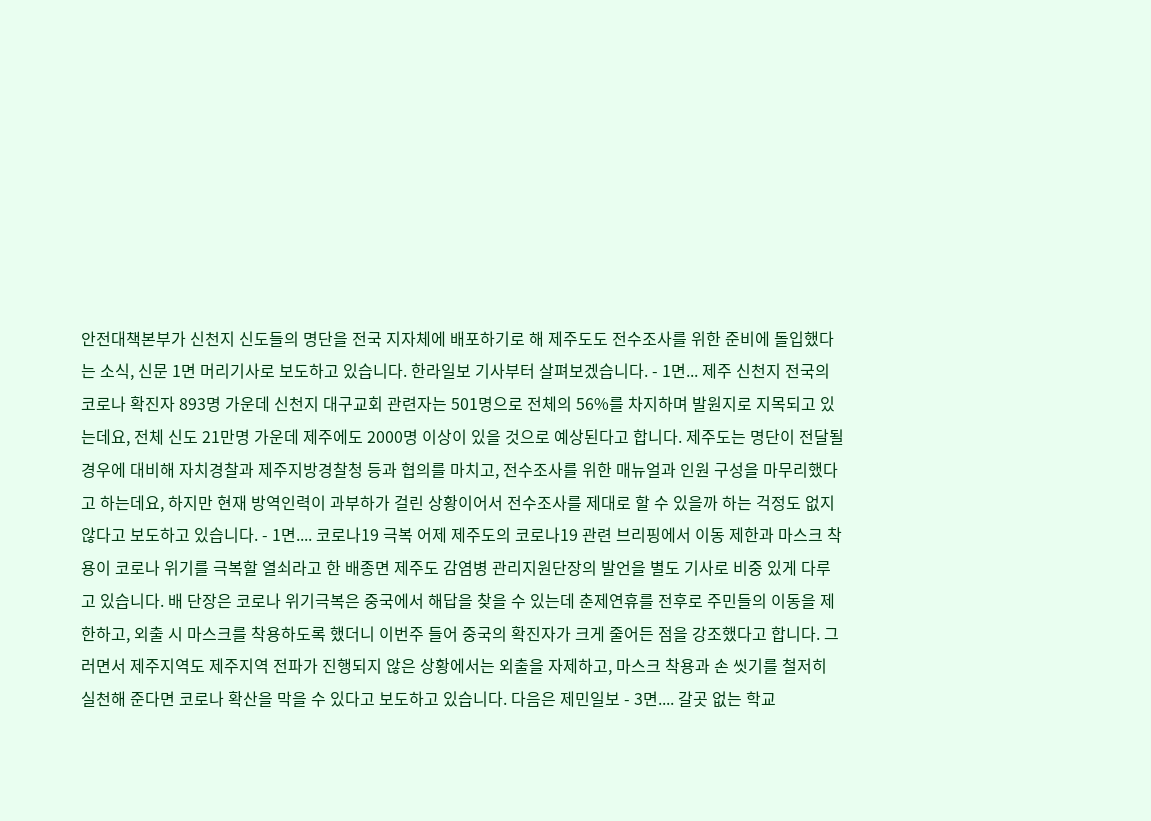안전대책본부가 신천지 신도들의 명단을 전국 지자체에 배포하기로 해 제주도도 전수조사를 위한 준비에 돌입했다는 소식, 신문 1면 머리기사로 보도하고 있습니다. 한라일보 기사부터 살펴보겠습니다. - 1면... 제주 신천지 전국의 코로나 확진자 893명 가운데 신천지 대구교회 관련자는 501명으로 전체의 56%를 차지하며 발원지로 지목되고 있는데요, 전체 신도 21만명 가운데 제주에도 2000명 이상이 있을 것으로 예상된다고 합니다. 제주도는 명단이 전달될 경우에 대비해 자치경찰과 제주지방경찰청 등과 협의를 마치고, 전수조사를 위한 매뉴얼과 인원 구성을 마무리했다고 하는데요, 하지만 현재 방역인력이 과부하가 걸린 상황이어서 전수조사를 제대로 할 수 있을까 하는 걱정도 없지 않다고 보도하고 있습니다. - 1면.... 코로나19 극복 어제 제주도의 코로나19 관련 브리핑에서 이동 제한과 마스크 착용이 코로나 위기를 극복할 열쇠라고 한 배종면 제주도 감염병 관리지원단장의 발언을 별도 기사로 비중 있게 다루고 있습니다. 배 단장은 코로나 위기극복은 중국에서 해답을 찾을 수 있는데 춘제연휴를 전후로 주민들의 이동을 제한하고, 외출 시 마스크를 착용하도록 했더니 이번주 들어 중국의 확진자가 크게 줄어든 점을 강조했다고 합니다. 그러면서 제주지역도 제주지역 전파가 진행되지 않은 상황에서는 외출을 자제하고, 마스크 착용과 손 씻기를 철저히 실천해 준다면 코로나 확산을 막을 수 있다고 보도하고 있습니다. 다음은 제민일보 - 3면.... 갈곳 없는 학교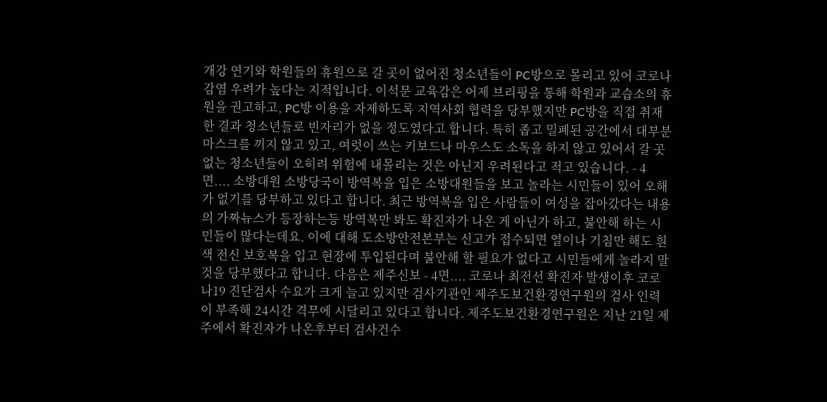개강 연기와 학원들의 휴원으로 갈 곳이 없어진 청소년들이 PC방으로 몰리고 있어 코로나 감염 우려가 높다는 지적입니다. 이석문 교육감은 어제 브리핑을 통해 학원과 교습소의 휴원을 권고하고, PC방 이용을 자제하도록 지역사회 협력을 당부했지만 PC방을 직접 취재한 결과 청소년들로 빈자리가 없을 정도였다고 합니다. 특히 좁고 밀폐된 공간에서 대부분 마스크를 끼지 않고 있고, 여럿이 쓰는 키보드나 마우스도 소독을 하지 않고 있어서 갈 곳 없는 청소년들이 오히려 위험에 내몰리는 것은 아닌지 우려된다고 적고 있습니다. - 4면.... 소방대원 소방당국이 방역복을 입은 소방대원들을 보고 놀라는 시민들이 있어 오해가 없기를 당부하고 있다고 합니다. 최근 방역복을 입은 사람들이 여성을 잡아갔다는 내용의 가짜뉴스가 등장하는등 방역복만 봐도 확진자가 나온 게 아닌가 하고, 불안해 하는 시민들이 많다는데요. 이에 대해 도소방안전본부는 신고가 접수되면 열이나 기침만 해도 흰색 전신 보호복을 입고 현장에 투입된다며 불안해 할 필요가 없다고 시민들에게 놀라지 말 것을 당부했다고 합니다. 다음은 제주신보 - 4면.... 코로나 최전선 확진자 발생이후 코로나19 진단검사 수요가 크게 늘고 있지만 검사기관인 제주도보건환경연구원의 검사 인력이 부족해 24시간 격무에 시달리고 있다고 합니다. 제주도보건환경연구원은 지난 21일 제주에서 확진자가 나온후부터 검사건수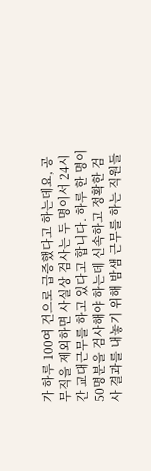가 하루 100여 건으로 급증했다고 하는데요, 공무직을 제외하면 사실상 검사는 두 명이서 24시간 교대근무를 하고 있다고 합니다. 하루 한 명이 50명분을 검사해야 하는데 신속하고 정확한 검사 결과를 내놓기 위해 밤샘 근무를 하는 직원들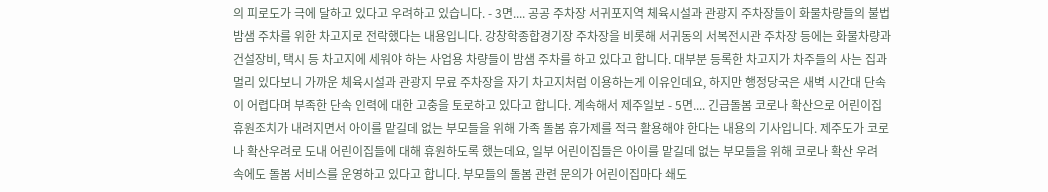의 피로도가 극에 달하고 있다고 우려하고 있습니다. - 3면.... 공공 주차장 서귀포지역 체육시설과 관광지 주차장들이 화물차량들의 불법 밤샘 주차를 위한 차고지로 전락했다는 내용입니다. 강창학종합경기장 주차장을 비롯해 서귀동의 서복전시관 주차장 등에는 화물차량과 건설장비, 택시 등 차고지에 세워야 하는 사업용 차량들이 밤샘 주차를 하고 있다고 합니다. 대부분 등록한 차고지가 차주들의 사는 집과 멀리 있다보니 가까운 체육시설과 관광지 무료 주차장을 자기 차고지처럼 이용하는게 이유인데요, 하지만 행정당국은 새벽 시간대 단속이 어렵다며 부족한 단속 인력에 대한 고충을 토로하고 있다고 합니다. 계속해서 제주일보 - 5면.... 긴급돌봄 코로나 확산으로 어린이집 휴원조치가 내려지면서 아이를 맡길데 없는 부모들을 위해 가족 돌봄 휴가제를 적극 활용해야 한다는 내용의 기사입니다. 제주도가 코로나 확산우려로 도내 어린이집들에 대해 휴원하도록 했는데요, 일부 어린이집들은 아이를 맡길데 없는 부모들을 위해 코로나 확산 우려 속에도 돌봄 서비스를 운영하고 있다고 합니다. 부모들의 돌봄 관련 문의가 어린이집마다 쇄도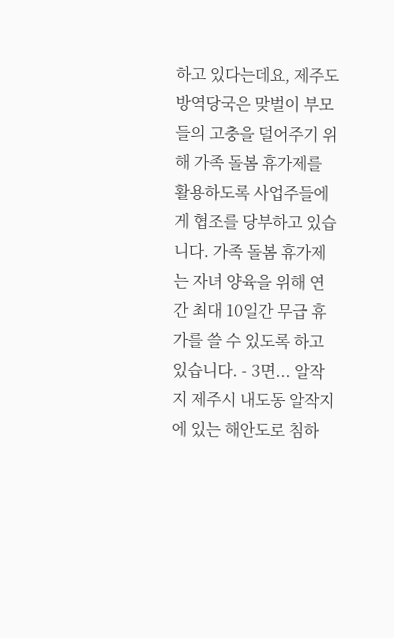하고 있다는데요, 제주도 방역당국은 맞벌이 부모들의 고충을 덜어주기 위해 가족 돌봄 휴가제를 활용하도록 사업주들에게 협조를 당부하고 있습니다. 가족 돌봄 휴가제는 자녀 양육을 위해 연간 최대 10일간 무급 휴가를 쓸 수 있도록 하고 있습니다. - 3면... 알작지 제주시 내도동 알작지에 있는 해안도로 침하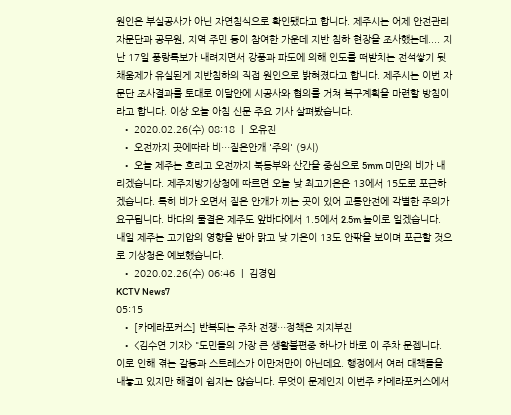원인은 부실공사가 아닌 자연침식으로 확인됐다고 합니다. 제주시는 어제 안전관리자문단과 공무원, 지역 주민 등이 참여한 가운데 지반 침하 현장을 조사했는데.... 지난 17일 풍랑특보가 내려지면서 강풍과 파도에 의해 인도를 떠받치는 전석쌓기 뒷채움제가 유실된게 지반침하의 직접 원인으로 밝혀졌다고 합니다. 제주시는 이번 자문단 조사결과를 토대로 이달안에 시공사와 협의를 거쳐 복구계획을 마련할 방침이라고 합니다. 이상 오늘 아침 신문 주요 기사 살펴봤습니다.
  • 2020.02.26(수) 08:18  |  오유진
  • 오전까지 곳에따라 비…짙은안개 '주의' (9시)
  • 오늘 제주는 흐리고 오전까지 북동부와 산간을 중심으로 5mm 미만의 비가 내리겠습니다. 제주지방기상청에 따르면 오늘 낮 최고기온은 13에서 15도로 포근하겠습니다. 특히 비가 오면서 짙은 안개가 끼는 곳이 있어 교통안전에 각별한 주의가 요구됩니다. 바다의 물결은 제주도 앞바다에서 1.5에서 2.5m 높이로 일겠습니다. 내일 제주는 고기압의 영향을 받아 맑고 낮 기온이 13도 안팎을 보이며 포근할 것으로 기상청은 예보했습니다.
  • 2020.02.26(수) 06:46  |  김경임
KCTV News7
05:15
  • [카메라포커스] 반복되는 주차 전쟁…정책은 지지부진
  • <김수연 기자> "도민들의 가장 큰 생활불편중 하나가 바로 이 주차 문젭니다. 이로 인해 겪는 갈등과 스트레스가 이만저만이 아닌데요. 행정에서 여러 대책들을 내놓고 있지만 해결이 쉽지는 않습니다. 무엇이 문제인지 이번주 카메라포커스에서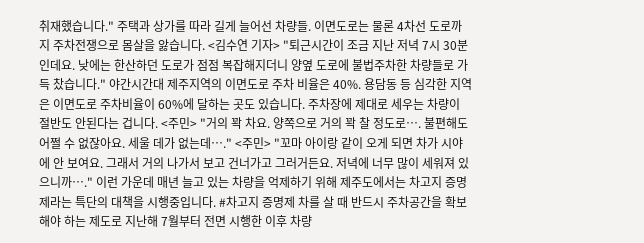취재했습니다." 주택과 상가를 따라 길게 늘어선 차량들. 이면도로는 물론 4차선 도로까지 주차전쟁으로 몸살을 앓습니다. <김수연 기자> "퇴근시간이 조금 지난 저녁 7시 30분인데요. 낮에는 한산하던 도로가 점점 복잡해지더니 양옆 도로에 불법주차한 차량들로 가득 찼습니다." 야간시간대 제주지역의 이면도로 주차 비율은 40%. 용담동 등 심각한 지역은 이면도로 주차비율이 60%에 달하는 곳도 있습니다. 주차장에 제대로 세우는 차량이 절반도 안된다는 겁니다. <주민> "거의 꽉 차요. 양쪽으로 거의 꽉 찰 정도로…. 불편해도 어쩔 수 없잖아요. 세울 데가 없는데…." <주민> "꼬마 아이랑 같이 오게 되면 차가 시야에 안 보여요. 그래서 거의 나가서 보고 건너가고 그러거든요. 저녁에 너무 많이 세워져 있으니까…." 이런 가운데 매년 늘고 있는 차량을 억제하기 위해 제주도에서는 차고지 증명제라는 특단의 대책을 시행중입니다. #차고지 증명제 차를 살 때 반드시 주차공간을 확보해야 하는 제도로 지난해 7월부터 전면 시행한 이후 차량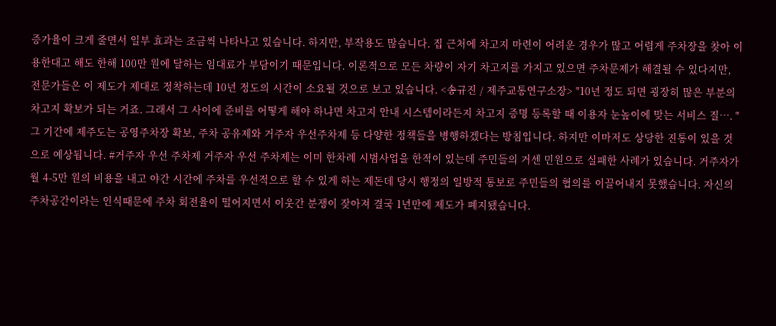증가율이 크게 줄면서 일부 효과는 조금씩 나타나고 있습니다. 하지만, 부작용도 많습니다. 집 근처에 차고지 마련이 어려운 경우가 많고 어렵게 주차장을 찾아 이용한대고 해도 한해 100만 원에 달하는 임대료가 부담이기 때문입니다. 이론적으로 모든 차량이 자기 차고지를 가지고 있으면 주차문제가 해결될 수 있다지만, 전문가들은 이 제도가 제대로 정착하는데 10년 정도의 시간이 소요될 것으로 보고 있습니다. <송규진 / 제주교통연구소장> "10년 정도 되면 굉장히 많은 부분의 차고지 확보가 되는 거죠. 그래서 그 사이에 준비를 어떻게 해야 하냐면 차고지 안내 시스템이라든지 차고지 증명 등록할 때 이용자 눈높이에 맞는 서비스 질…. " 그 기간에 제주도는 공영주차장 확보, 주차 공유제와 거주자 우선주차제 등 다양한 정책들을 병행하겠다는 방침입니다. 하지만 이마저도 상당한 진통이 있을 것으로 예상됩니다. #거주자 우선 주차제 거주자 우선 주차제는 이미 한차례 시범사업을 한적이 있는데 주민들의 거센 민원으로 실패한 사례가 있습니다. 거주자가 월 4-5만 원의 비용을 내고 야간 시간에 주차를 우선적으로 할 수 있게 하는 제돈데 당시 행정의 일방적 통보로 주민들의 협의를 이끌어내지 못했습니다. 자신의 주차공간이라는 인식때문에 주차 회전율이 떨어지면서 이웃간 분쟁이 잦아져 결국 1년만에 제도가 폐지됐습니다.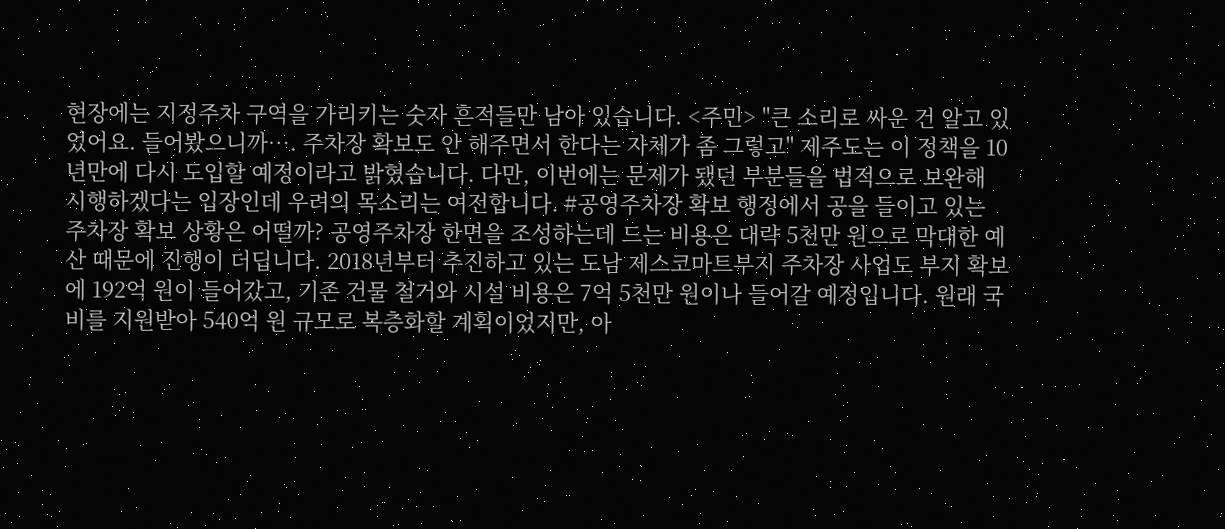현장에는 지정주차 구역을 가리키는 숫자 흔적들만 남아 있습니다. <주민> "큰 소리로 싸운 건 알고 있었어요. 들어봤으니까…. 주차장 확보도 안 해주면서 한다는 자체가 좀 그렇고" 제주도는 이 정책을 10년만에 다시 도입할 예정이라고 밝혔습니다. 다만, 이번에는 문제가 됐던 부분들을 법적으로 보완해 시행하겠다는 입장인데 우려의 목소리는 여전합니다. #공영주차장 확보 행정에서 공을 들이고 있는 주차장 확보 상황은 어떨까? 공영주차장 한면을 조성하는데 드는 비용은 대략 5천만 원으로 막대한 예산 때문에 진행이 더딥니다. 2018년부터 추진하고 있는 도남 제스코마트부지 주차장 사업도 부지 확보에 192억 원이 들어갔고, 기존 건물 철거와 시설 비용은 7억 5천만 원이나 들어갈 예정입니다. 원래 국비를 지원받아 540억 원 규모로 복층화할 계획이었지만, 아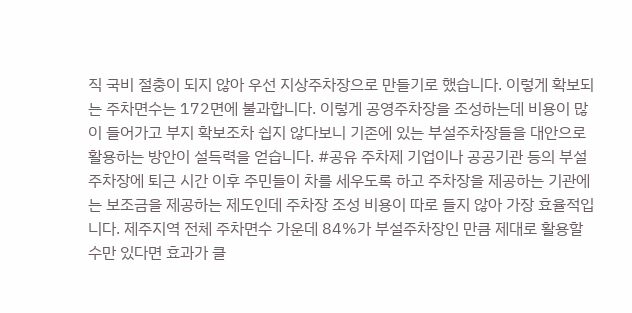직 국비 절충이 되지 않아 우선 지상주차장으로 만들기로 했습니다. 이렇게 확보되는 주차면수는 172면에 불과합니다. 이렇게 공영주차장을 조성하는데 비용이 많이 들어가고 부지 확보조차 쉽지 않다보니 기존에 있는 부설주차장들을 대안으로 활용하는 방안이 설득력을 얻습니다. #공유 주차제 기업이나 공공기관 등의 부설주차장에 퇴근 시간 이후 주민들이 차를 세우도록 하고 주차장을 제공하는 기관에는 보조금을 제공하는 제도인데 주차장 조성 비용이 따로 들지 않아 가장 효율적입니다. 제주지역 전체 주차면수 가운데 84%가 부설주차장인 만큼 제대로 활용할 수만 있다면 효과가 클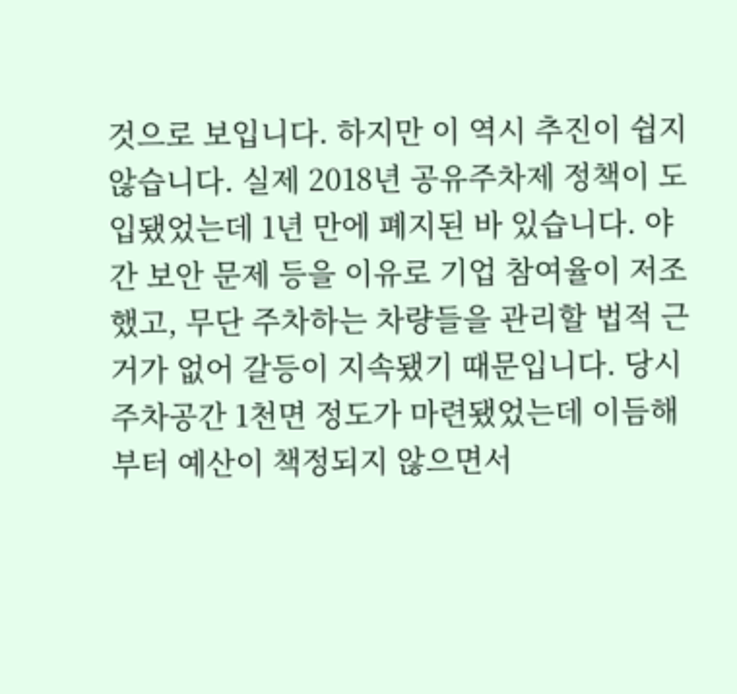것으로 보입니다. 하지만 이 역시 추진이 쉽지 않습니다. 실제 2018년 공유주차제 정책이 도입됐었는데 1년 만에 폐지된 바 있습니다. 야간 보안 문제 등을 이유로 기업 참여율이 저조했고, 무단 주차하는 차량들을 관리할 법적 근거가 없어 갈등이 지속됐기 때문입니다. 당시 주차공간 1천면 정도가 마련됐었는데 이듬해부터 예산이 책정되지 않으면서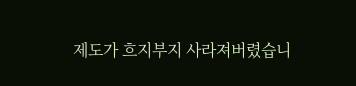제도가 흐지부지 사라져버렸습니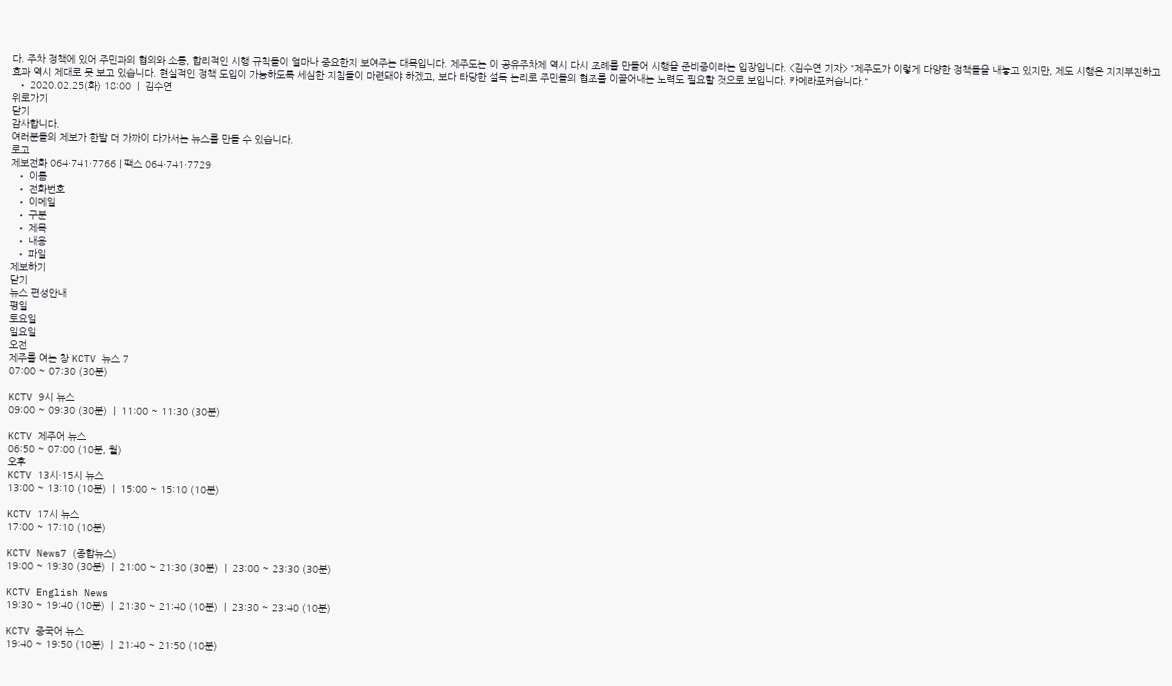다. 주차 정책에 있어 주민과의 협의와 소통, 합리적인 시행 규칙들이 얼마나 중요한지 보여주는 대목입니다. 제주도는 이 공유주차제 역시 다시 조례를 만들어 시행을 준비중이라는 입장입니다. <김수연 기자> "제주도가 이렇게 다양한 정책들을 내놓고 있지만, 제도 시행은 지지부진하고 효과 역시 제대로 못 보고 있습니다. 현실적인 정책 도입이 가능하도록 세심한 지침들이 마련돼야 하겠고, 보다 타당한 설득 논리로 주민들의 협조를 이끌어내는 노력도 필요할 것으로 보입니다. 카메라포커습니다."
  • 2020.02.25(화) 18:00  |  김수연
위로가기
닫기
감사합니다.
여러분들의 제보가 한발 더 가까이 다가서는 뉴스를 만들 수 있습니다.
로고
제보전화 064·741·7766 | 팩스 064·741·7729
  • 이름
  • 전화번호
  • 이메일
  • 구분
  • 제목
  • 내용
  • 파일
제보하기
닫기
뉴스 편성안내
평일
토요일
일요일
오전
제주를 여는 창 KCTV 뉴스 7
07:00 ~ 07:30 (30분)

KCTV 9시 뉴스
09:00 ~ 09:30 (30분)  |  11:00 ~ 11:30 (30분)

KCTV 제주어 뉴스
06:50 ~ 07:00 (10분, 월)
오후
KCTV 13시·15시 뉴스
13:00 ~ 13:10 (10분)  |  15:00 ~ 15:10 (10분)

KCTV 17시 뉴스
17:00 ~ 17:10 (10분)

KCTV News7 (종합뉴스)
19:00 ~ 19:30 (30분)  |  21:00 ~ 21:30 (30분)  |  23:00 ~ 23:30 (30분)

KCTV English News
19:30 ~ 19:40 (10분)  |  21:30 ~ 21:40 (10분)  |  23:30 ~ 23:40 (10분)

KCTV 중국어 뉴스
19:40 ~ 19:50 (10분)  |  21:40 ~ 21:50 (10분)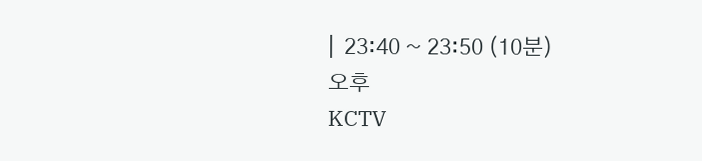|  23:40 ~ 23:50 (10분)
오후
KCTV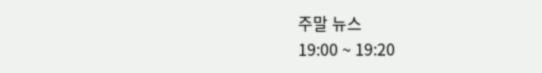주말 뉴스
19:00 ~ 19:20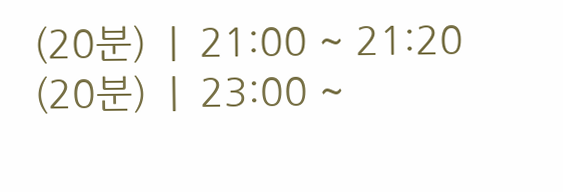(20분)  |  21:00 ~ 21:20 (20분)  |  23:00 ~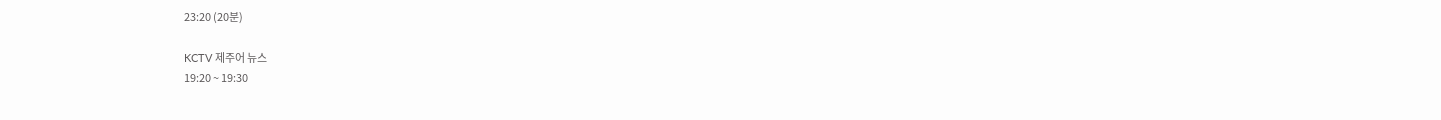23:20 (20분)

KCTV 제주어 뉴스
19:20 ~ 19:30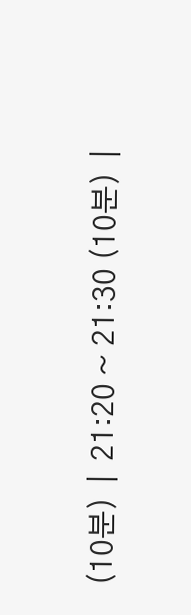(10분)  |  21:20 ~ 21:30 (10분)  |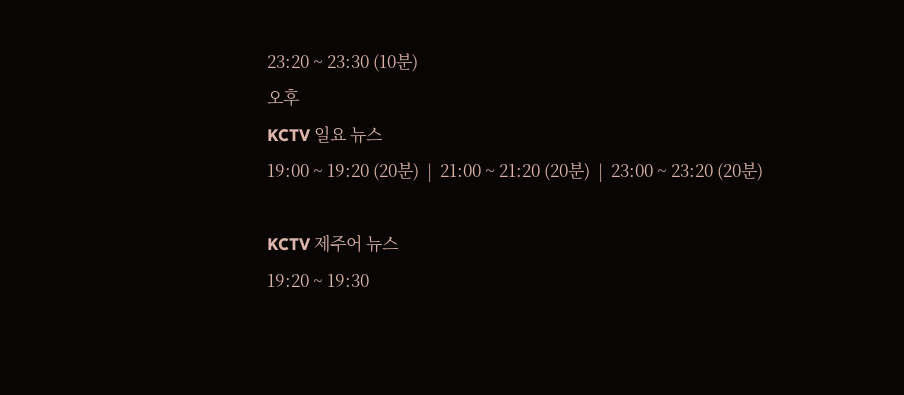23:20 ~ 23:30 (10분)
오후
KCTV 일요 뉴스
19:00 ~ 19:20 (20분)  |  21:00 ~ 21:20 (20분)  |  23:00 ~ 23:20 (20분)

KCTV 제주어 뉴스
19:20 ~ 19:30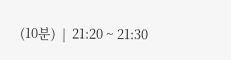(10분)  |  21:20 ~ 21:30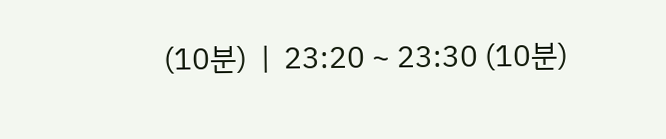(10분)  |  23:20 ~ 23:30 (10분)